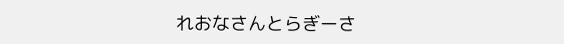れおなさんとらぎーさ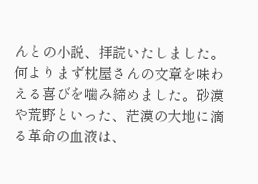んとの小説、拝読いたしました。何よりまず枕屋さんの文章を味わえる喜びを噛み締めました。砂漠や荒野といった、茫漠の大地に滴る革命の血液は、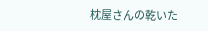枕屋さんの乾いた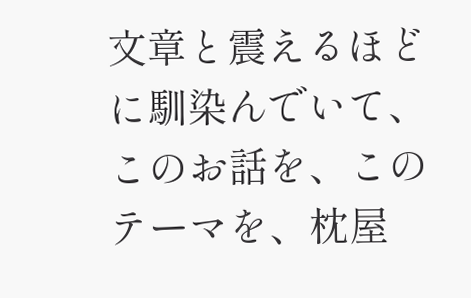文章と震えるほどに馴染んでいて、このお話を、このテーマを、枕屋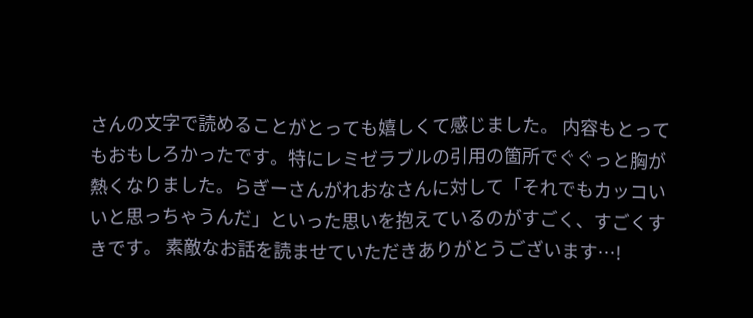さんの文字で読めることがとっても嬉しくて感じました。 内容もとってもおもしろかったです。特にレミゼラブルの引用の箇所でぐぐっと胸が熱くなりました。らぎーさんがれおなさんに対して「それでもカッコいいと思っちゃうんだ」といった思いを抱えているのがすごく、すごくすきです。 素敵なお話を読ませていただきありがとうございます…!